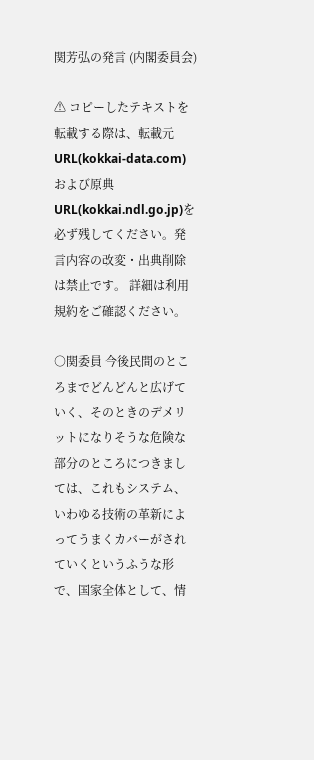関芳弘の発言 (内閣委員会)

⚠ コピーしたテキストを転載する際は、転載元URL(kokkai-data.com)および原典URL(kokkai.ndl.go.jp)を必ず残してください。発言内容の改変・出典削除は禁止です。 詳細は利用規約をご確認ください。

○関委員 今後民間のところまでどんどんと広げていく、そのときのデメリットになりそうな危険な部分のところにつきましては、これもシステム、いわゆる技術の革新によってうまくカバーがされていくというふうな形で、国家全体として、情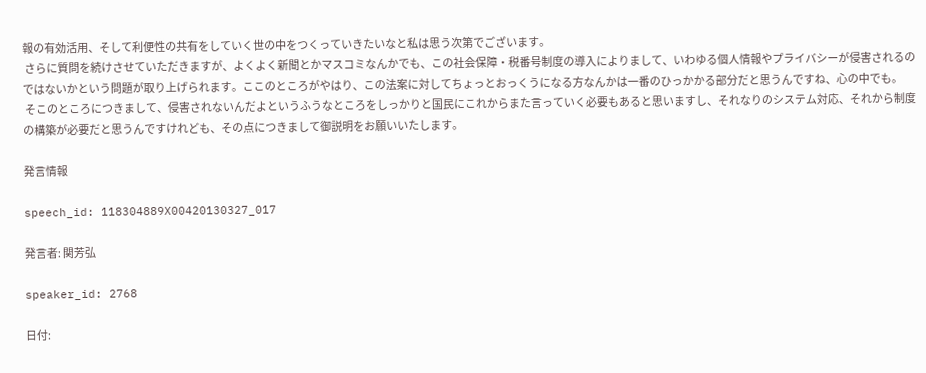報の有効活用、そして利便性の共有をしていく世の中をつくっていきたいなと私は思う次第でございます。
 さらに質問を続けさせていただきますが、よくよく新聞とかマスコミなんかでも、この社会保障・税番号制度の導入によりまして、いわゆる個人情報やプライバシーが侵害されるのではないかという問題が取り上げられます。ここのところがやはり、この法案に対してちょっとおっくうになる方なんかは一番のひっかかる部分だと思うんですね、心の中でも。
 そこのところにつきまして、侵害されないんだよというふうなところをしっかりと国民にこれからまた言っていく必要もあると思いますし、それなりのシステム対応、それから制度の構築が必要だと思うんですけれども、その点につきまして御説明をお願いいたします。

発言情報

speech_id: 118304889X00420130327_017

発言者: 関芳弘

speaker_id: 2768

日付: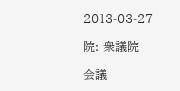2013-03-27

院: 衆議院

会議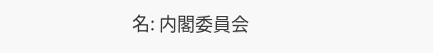名: 内閣委員会